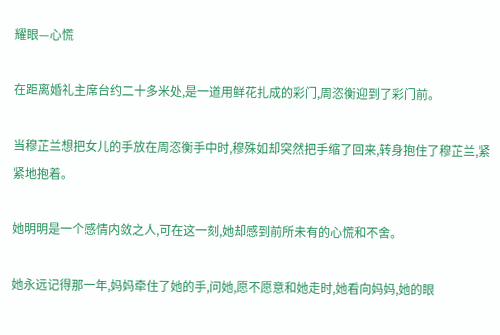耀眼—心慌

在距离婚礼主席台约二十多米处,是一道用鲜花扎成的彩门,周恣衡迎到了彩门前。

当穆芷兰想把女儿的手放在周恣衡手中时,穆殊如却突然把手缩了回来,转身抱住了穆芷兰,紧紧地抱着。

她明明是一个感情内敛之人,可在这一刻,她却感到前所未有的心慌和不舍。

她永远记得那一年,妈妈牵住了她的手,问她,愿不愿意和她走时,她看向妈妈,她的眼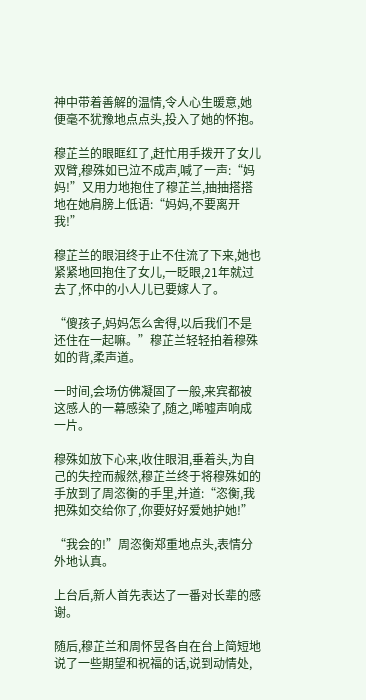神中带着善解的温情,令人心生暖意,她便毫不犹豫地点点头,投入了她的怀抱。

穆芷兰的眼眶红了,赶忙用手拨开了女儿双臂,穆殊如已泣不成声,喊了一声:“妈妈!”又用力地抱住了穆芷兰,抽抽搭搭地在她肩膀上低语:“妈妈,不要离开我!”

穆芷兰的眼泪终于止不住流了下来,她也紧紧地回抱住了女儿,一眨眼,21年就过去了,怀中的小人儿已要嫁人了。

“傻孩子,妈妈怎么舍得,以后我们不是还住在一起嘛。”穆芷兰轻轻拍着穆殊如的背,柔声道。

一时间,会场仿佛凝固了一般,来宾都被这感人的一幕感染了,随之,唏嘘声响成一片。

穆殊如放下心来,收住眼泪,垂着头,为自己的失控而赧然,穆芷兰终于将穆殊如的手放到了周恣衡的手里,并道:“恣衡,我把殊如交给你了,你要好好爱她护她!”

“我会的!”周恣衡郑重地点头,表情分外地认真。

上台后,新人首先表达了一番对长辈的感谢。

随后,穆芷兰和周怀昱各自在台上简短地说了一些期望和祝福的话,说到动情处,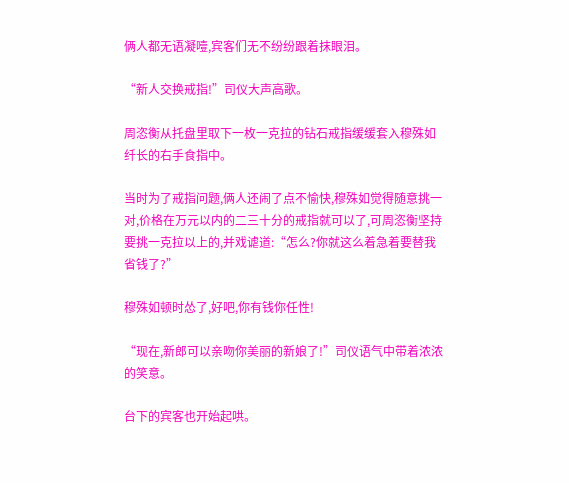俩人都无语凝噎,宾客们无不纷纷跟着抹眼泪。

“新人交换戒指!”司仪大声高歌。

周恣衡从托盘里取下一枚一克拉的钻石戒指缓缓套入穆殊如纤长的右手食指中。

当时为了戒指问题,俩人还闹了点不愉快,穆殊如觉得随意挑一对,价格在万元以内的二三十分的戒指就可以了,可周恣衡坚持要挑一克拉以上的,并戏谑道:“怎么?你就这么着急着要替我省钱了?”

穆殊如顿时怂了,好吧,你有钱你任性!

“现在,新郎可以亲吻你美丽的新娘了!”司仪语气中带着浓浓的笑意。

台下的宾客也开始起哄。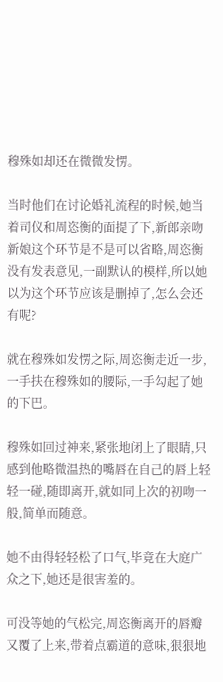穆殊如却还在微微发愣。

当时他们在讨论婚礼流程的时候,她当着司仪和周恣衡的面提了下,新郎亲吻新娘这个环节是不是可以省略,周恣衡没有发表意见,一副默认的模样,所以她以为这个环节应该是删掉了,怎么会还有呢?

就在穆殊如发愣之际,周恣衡走近一步,一手扶在穆殊如的腰际,一手勾起了她的下巴。

穆殊如回过神来,紧张地闭上了眼睛,只感到他略微温热的嘴唇在自己的唇上轻轻一碰,随即离开,就如同上次的初吻一般,简单而随意。

她不由得轻轻松了口气,毕竟在大庭广众之下,她还是很害羞的。

可没等她的气松完,周恣衡离开的唇瓣又覆了上来,带着点霸道的意味,狠狠地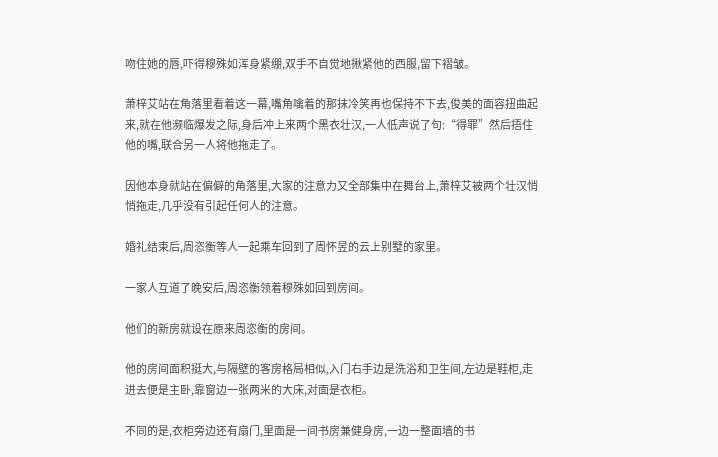吻住她的唇,吓得穆殊如浑身紧绷,双手不自觉地揪紧他的西服,留下褶皱。

萧梓艾站在角落里看着这一幕,嘴角噙着的那抹冷笑再也保持不下去,俊美的面容扭曲起来,就在他濒临爆发之际,身后冲上来两个黑衣壮汉,一人低声说了句:“得罪”然后捂住他的嘴,联合另一人将他拖走了。

因他本身就站在偏僻的角落里,大家的注意力又全部集中在舞台上,萧梓艾被两个壮汉悄悄拖走,几乎没有引起任何人的注意。

婚礼结束后,周恣衡等人一起乘车回到了周怀昱的云上别墅的家里。

一家人互道了晚安后,周恣衡领着穆殊如回到房间。

他们的新房就设在原来周恣衡的房间。

他的房间面积挺大,与隔壁的客房格局相似,入门右手边是洗浴和卫生间,左边是鞋柜,走进去便是主卧,靠窗边一张两米的大床,对面是衣柜。

不同的是,衣柜旁边还有扇门,里面是一间书房兼健身房,一边一整面墙的书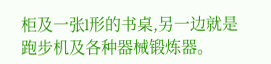柜及一张l形的书桌,另一边就是跑步机及各种器械锻炼器。